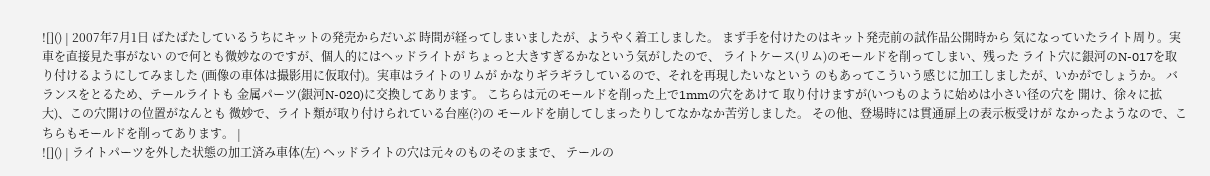![]() | 2007年7月1日 ばたばたしているうちにキットの発売からだいぶ 時間が経ってしまいましたが、ようやく着工しました。 まず手を付けたのはキット発売前の試作品公開時から 気になっていたライト周り。実車を直接見た事がない ので何とも微妙なのですが、個人的にはヘッドライトが ちょっと大きすぎるかなという気がしたので、 ライトケース(リム)のモールドを削ってしまい、残った ライト穴に銀河のN-017を取り付けるようにしてみました (画像の車体は撮影用に仮取付)。実車はライトのリムが かなりギラギラしているので、それを再現したいなという のもあってこういう感じに加工しましたが、いかがでしょうか。 バランスをとるため、テールライトも 金属パーツ(銀河N-020)に交換してあります。 こちらは元のモールドを削った上で1mmの穴をあけて 取り付けますが(いつものように始めは小さい径の穴を 開け、徐々に拡大)、この穴開けの位置がなんとも 微妙で、ライト類が取り付けられている台座(?)の モールドを崩してしまったりしてなかなか苦労しました。 その他、登場時には貫通扉上の表示板受けが なかったようなので、こちらもモールドを削ってあります。 |
![]() | ライトパーツを外した状態の加工済み車体(左) ヘッドライトの穴は元々のものそのままで、 テールの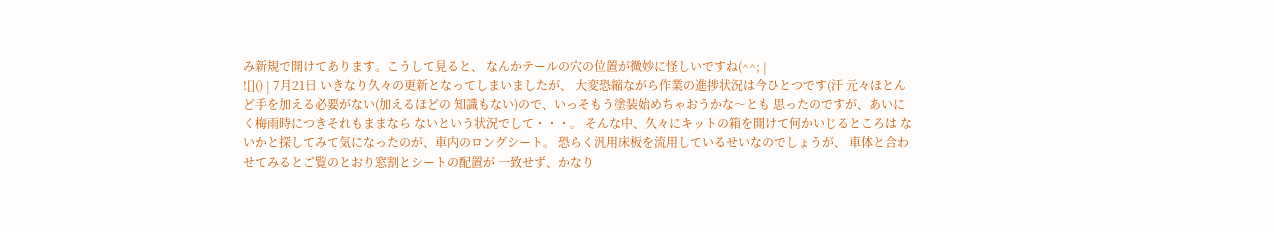み新規で開けてあります。こうして見ると、 なんかテールの穴の位置が微妙に怪しいですね(^^; |
![]() | 7月21日 いきなり久々の更新となってしまいましたが、 大変恐縮ながら作業の進捗状況は今ひとつです(汗 元々ほとんど手を加える必要がない(加えるほどの 知識もない)ので、いっそもう塗装始めちゃおうかな〜とも 思ったのですが、あいにく梅雨時につきそれもままなら ないという状況でして・・・。 そんな中、久々にキットの箱を開けて何かいじるところは ないかと探してみて気になったのが、車内のロングシート。 恐らく汎用床板を流用しているせいなのでしょうが、 車体と合わせてみるとご覧のとおり窓割とシートの配置が 一致せず、かなり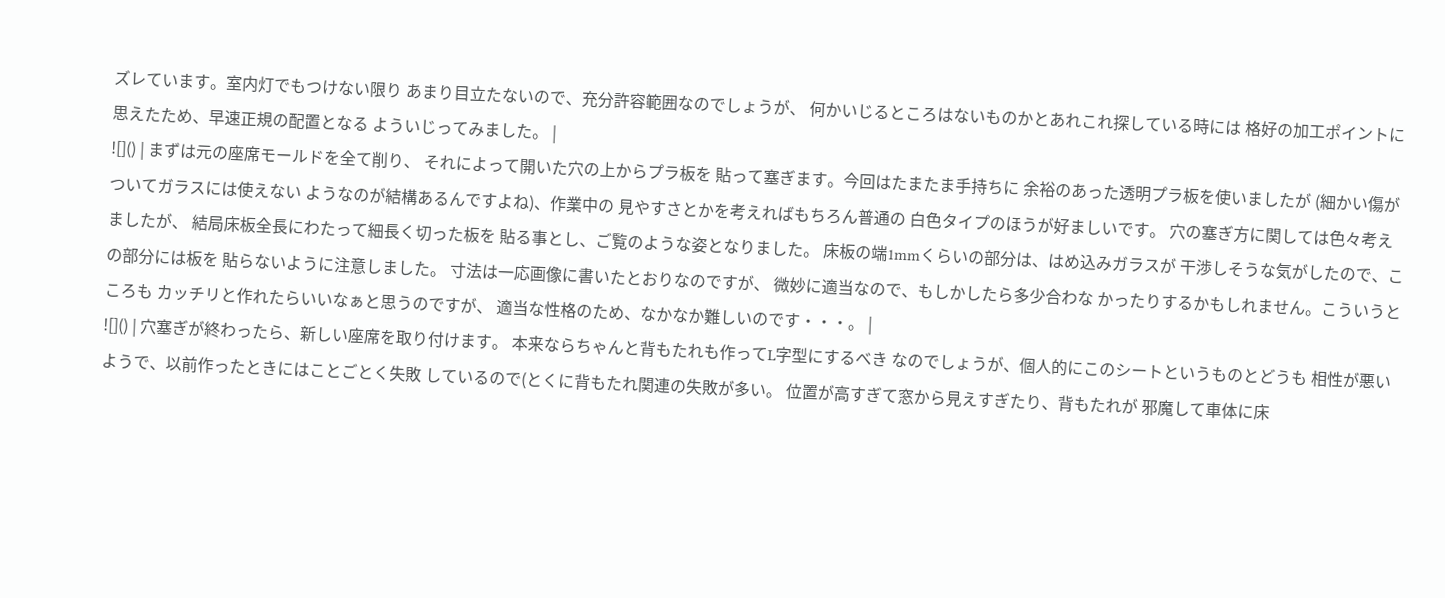ズレています。室内灯でもつけない限り あまり目立たないので、充分許容範囲なのでしょうが、 何かいじるところはないものかとあれこれ探している時には 格好の加工ポイントに思えたため、早速正規の配置となる よういじってみました。 |
![]() | まずは元の座席モールドを全て削り、 それによって開いた穴の上からプラ板を 貼って塞ぎます。今回はたまたま手持ちに 余裕のあった透明プラ板を使いましたが (細かい傷がついてガラスには使えない ようなのが結構あるんですよね)、作業中の 見やすさとかを考えればもちろん普通の 白色タイプのほうが好ましいです。 穴の塞ぎ方に関しては色々考えましたが、 結局床板全長にわたって細長く切った板を 貼る事とし、ご覧のような姿となりました。 床板の端1mmくらいの部分は、はめ込みガラスが 干渉しそうな気がしたので、この部分には板を 貼らないように注意しました。 寸法は一応画像に書いたとおりなのですが、 微妙に適当なので、もしかしたら多少合わな かったりするかもしれません。こういうところも カッチリと作れたらいいなぁと思うのですが、 適当な性格のため、なかなか難しいのです・・・。 |
![]() | 穴塞ぎが終わったら、新しい座席を取り付けます。 本来ならちゃんと背もたれも作ってL字型にするべき なのでしょうが、個人的にこのシートというものとどうも 相性が悪いようで、以前作ったときにはことごとく失敗 しているので(とくに背もたれ関連の失敗が多い。 位置が高すぎて窓から見えすぎたり、背もたれが 邪魔して車体に床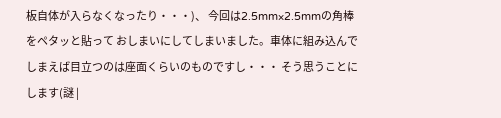板自体が入らなくなったり・・・)、 今回は2.5mm×2.5mmの角棒をペタッと貼って おしまいにしてしまいました。車体に組み込んで しまえば目立つのは座面くらいのものですし・・・ そう思うことにします(謎 |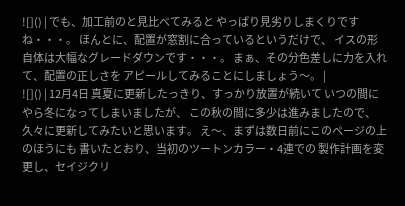![]() | でも、加工前のと見比べてみると やっぱり見劣りしまくりですね・・・。 ほんとに、配置が窓割に合っているというだけで、 イスの形自体は大幅なグレードダウンです・・・。 まぁ、その分色差しに力を入れて、配置の正しさを アピールしてみることにしましょう〜。 |
![]() | 12月4日 真夏に更新したっきり、すっかり放置が続いて いつの間にやら冬になってしまいましたが、 この秋の間に多少は進みましたので、 久々に更新してみたいと思います。 え〜、まずは数日前にこのページの上のほうにも 書いたとおり、当初のツートンカラー・4連での 製作計画を変更し、セイジクリ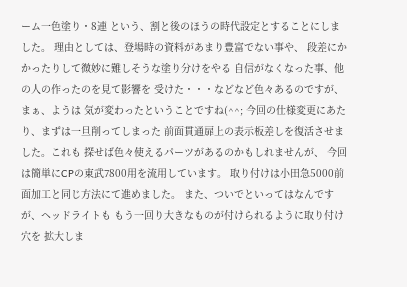ーム一色塗り・8連 という、割と後のほうの時代設定とすることにしました。 理由としては、登場時の資料があまり豊富でない事や、 段差にかかったりして微妙に難しそうな塗り分けをやる 自信がなくなった事、他の人の作ったのを見て影響を 受けた・・・などなど色々あるのですが、まぁ、ようは 気が変わったということですね(^^; 今回の仕様変更にあたり、まずは一旦削ってしまった 前面貫通扉上の表示板差しを復活させました。これも 探せば色々使えるパーツがあるのかもしれませんが、 今回は簡単にCPの東武7800用を流用しています。 取り付けは小田急5000前面加工と同じ方法にて進めました。 また、ついでといってはなんですが、ヘッドライトも もう一回り大きなものが付けられるように取り付け穴を 拡大しま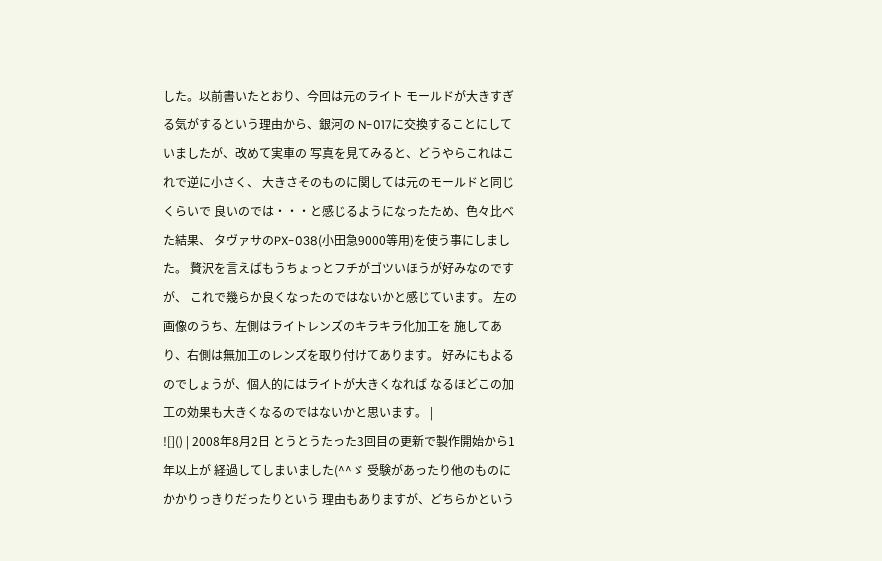した。以前書いたとおり、今回は元のライト モールドが大きすぎる気がするという理由から、銀河の N-017に交換することにしていましたが、改めて実車の 写真を見てみると、どうやらこれはこれで逆に小さく、 大きさそのものに関しては元のモールドと同じくらいで 良いのでは・・・と感じるようになったため、色々比べた結果、 タヴァサのPX-038(小田急9000等用)を使う事にしました。 贅沢を言えばもうちょっとフチがゴツいほうが好みなのですが、 これで幾らか良くなったのではないかと感じています。 左の画像のうち、左側はライトレンズのキラキラ化加工を 施してあり、右側は無加工のレンズを取り付けてあります。 好みにもよるのでしょうが、個人的にはライトが大きくなれば なるほどこの加工の効果も大きくなるのではないかと思います。 |
![]() | 2008年8月2日 とうとうたった3回目の更新で製作開始から1年以上が 経過してしまいました(^^ゞ 受験があったり他のものにかかりっきりだったりという 理由もありますが、どちらかという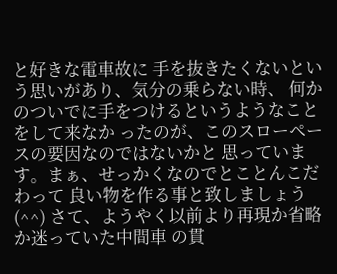と好きな電車故に 手を抜きたくないという思いがあり、気分の乗らない時、 何かのついでに手をつけるというようなことをして来なか ったのが、このスローペースの要因なのではないかと 思っています。まぁ、せっかくなのでとことんこだわって 良い物を作る事と致しましょう(^^) さて、ようやく以前より再現か省略か迷っていた中間車 の貫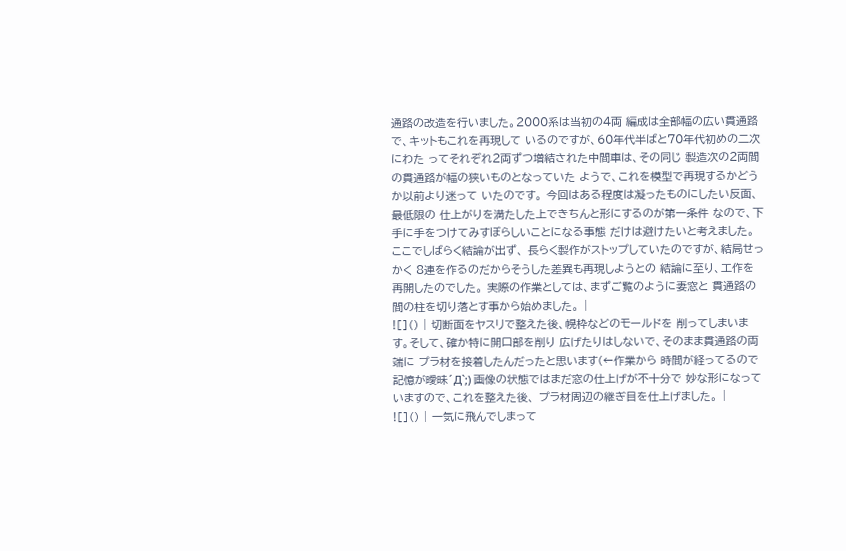通路の改造を行いました。2000系は当初の4両 編成は全部幅の広い貫通路で、キットもこれを再現して いるのですが、60年代半ばと70年代初めの二次にわた ってそれぞれ2両ずつ増結された中間車は、その同じ 製造次の2両間の貫通路が幅の狭いものとなっていた ようで、これを模型で再現するかどうか以前より迷って いたのです。 今回はある程度は凝ったものにしたい反面、最低限の 仕上がりを満たした上できちんと形にするのが第一条件 なので、下手に手をつけてみすぼらしいことになる事態 だけは避けたいと考えました。ここでしばらく結論が出ず、 長らく製作がストップしていたのですが、結局せっかく 8連を作るのだからそうした差異も再現しようとの 結論に至り、工作を再開したのでした。 実際の作業としては、まずご覧のように妻窓と 貫通路の間の柱を切り落とす事から始めました。 |
![]() | 切断面をヤスリで整えた後、幌枠などのモールドを 削ってしまいます。そして、確か特に開口部を削り 広げたりはしないで、そのまま貫通路の両端に プラ材を接着したんだったと思います(←作業から 時間が経ってるので記憶が曖昧´Д`;) 画像の状態ではまだ窓の仕上げが不十分で 妙な形になっていますので、これを整えた後、 プラ材周辺の継ぎ目を仕上げました。 |
![]() | 一気に飛んでしまって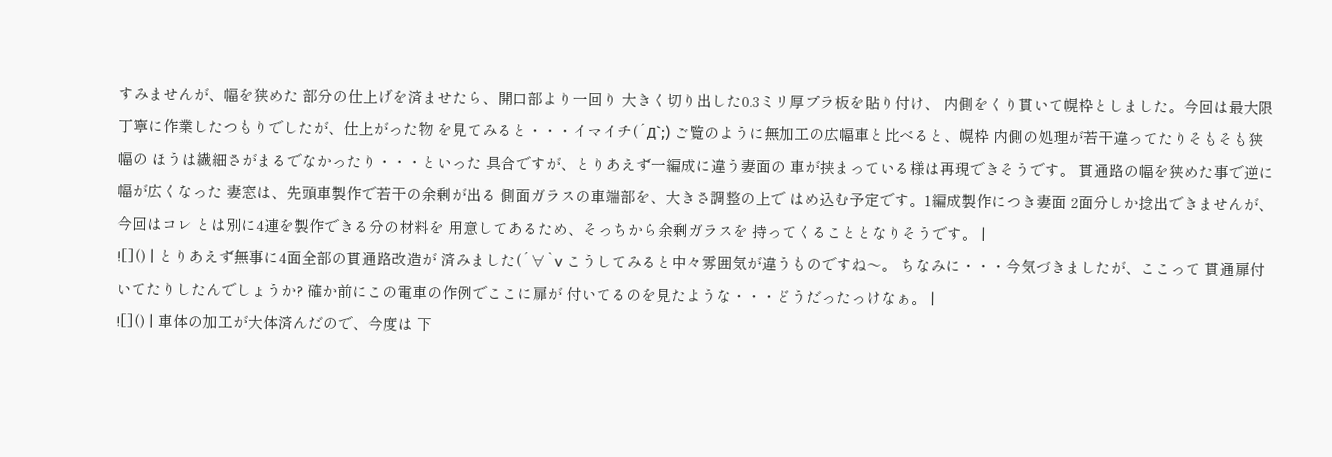すみませんが、幅を狭めた 部分の仕上げを済ませたら、開口部より一回り 大きく切り出した0.3ミリ厚プラ板を貼り付け、 内側をくり貫いて幌枠としました。今回は最大限 丁寧に作業したつもりでしたが、仕上がった物 を見てみると・・・イマイチ(´Д`;) ご覧のように無加工の広幅車と比べると、幌枠 内側の処理が若干違ってたりそもそも狭幅の ほうは繊細さがまるでなかったり・・・といった 具合ですが、とりあえず一編成に違う妻面の 車が挟まっている様は再現できそうです。 貫通路の幅を狭めた事で逆に幅が広くなった 妻窓は、先頭車製作で若干の余剰が出る 側面ガラスの車端部を、大きさ調整の上で はめ込む予定です。1編成製作につき妻面 2面分しか捻出できませんが、今回はコレ とは別に4連を製作できる分の材料を 用意してあるため、そっちから余剰ガラスを 持ってくることとなりそうです。 |
![]() | とりあえず無事に4面全部の貫通路改造が 済みました(´∀`v こうしてみると中々雰囲気が違うものですね〜。 ちなみに・・・今気づきましたが、ここって 貫通扉付いてたりしたんでしょうか? 確か前にこの電車の作例でここに扉が 付いてるのを見たような・・・どうだったっけなぁ。 |
![]() | 車体の加工が大体済んだので、今度は 下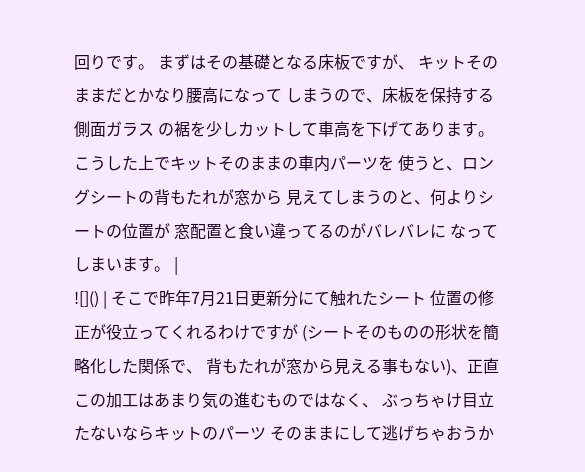回りです。 まずはその基礎となる床板ですが、 キットそのままだとかなり腰高になって しまうので、床板を保持する側面ガラス の裾を少しカットして車高を下げてあります。 こうした上でキットそのままの車内パーツを 使うと、ロングシートの背もたれが窓から 見えてしまうのと、何よりシートの位置が 窓配置と食い違ってるのがバレバレに なってしまいます。 |
![]() | そこで昨年7月21日更新分にて触れたシート 位置の修正が役立ってくれるわけですが (シートそのものの形状を簡略化した関係で、 背もたれが窓から見える事もない)、正直 この加工はあまり気の進むものではなく、 ぶっちゃけ目立たないならキットのパーツ そのままにして逃げちゃおうか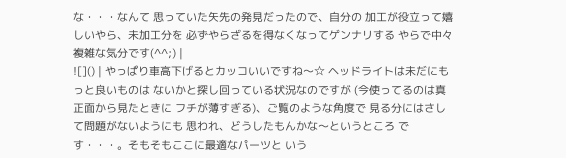な・・・なんて 思っていた矢先の発見だったので、自分の 加工が役立って嬉しいやら、未加工分を 必ずやらざるを得なくなってゲンナリする やらで中々複雑な気分です(^^;) |
![]() | やっぱり車高下げるとカッコいいですね〜☆ ヘッドライトは未だにもっと良いものは ないかと探し回っている状況なのですが (今使ってるのは真正面から見たときに フチが薄すぎる)、ご覧のような角度で 見る分にはさして問題がないようにも 思われ、どうしたもんかな〜というところ です・・・。そもそもここに最適なパーツと いう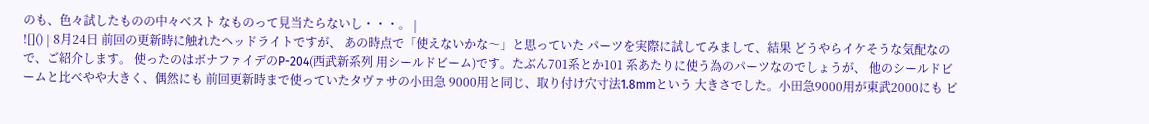のも、色々試したものの中々ベスト なものって見当たらないし・・・。 |
![]() | 8月24日 前回の更新時に触れたヘッドライトですが、 あの時点で「使えないかな〜」と思っていた パーツを実際に試してみまして、結果 どうやらイケそうな気配なので、ご紹介します。 使ったのはボナファイデのP-204(西武新系列 用シールドビーム)です。たぶん701系とか101 系あたりに使う為のパーツなのでしょうが、 他のシールドビームと比べやや大きく、偶然にも 前回更新時まで使っていたタヴァサの小田急 9000用と同じ、取り付け穴寸法1.8mmという 大きさでした。小田急9000用が東武2000にも ピ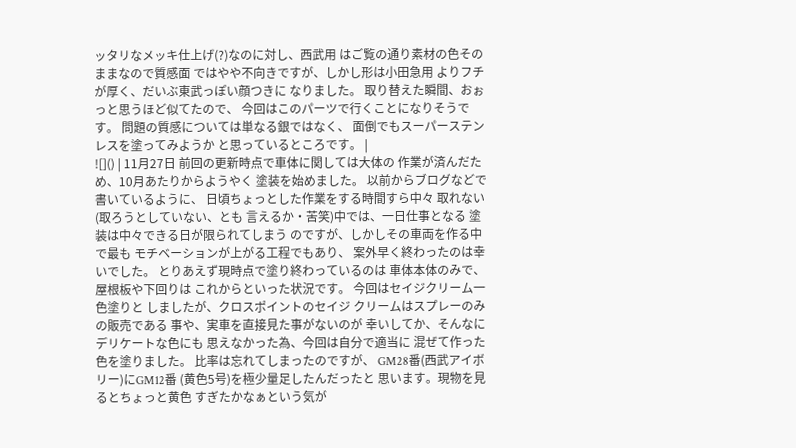ッタリなメッキ仕上げ(?)なのに対し、西武用 はご覧の通り素材の色そのままなので質感面 ではやや不向きですが、しかし形は小田急用 よりフチが厚く、だいぶ東武っぽい顔つきに なりました。 取り替えた瞬間、おぉっと思うほど似てたので、 今回はこのパーツで行くことになりそうです。 問題の質感については単なる銀ではなく、 面倒でもスーパーステンレスを塗ってみようか と思っているところです。 |
![]() | 11月27日 前回の更新時点で車体に関しては大体の 作業が済んだため、10月あたりからようやく 塗装を始めました。 以前からブログなどで書いているように、 日頃ちょっとした作業をする時間すら中々 取れない(取ろうとしていない、とも 言えるか・苦笑)中では、一日仕事となる 塗装は中々できる日が限られてしまう のですが、しかしその車両を作る中で最も モチベーションが上がる工程でもあり、 案外早く終わったのは幸いでした。 とりあえず現時点で塗り終わっているのは 車体本体のみで、屋根板や下回りは これからといった状況です。 今回はセイジクリーム一色塗りと しましたが、クロスポイントのセイジ クリームはスプレーのみの販売である 事や、実車を直接見た事がないのが 幸いしてか、そんなにデリケートな色にも 思えなかった為、今回は自分で適当に 混ぜて作った色を塗りました。 比率は忘れてしまったのですが、 GM28番(西武アイボリー)にGM12番 (黄色5号)を極少量足したんだったと 思います。現物を見るとちょっと黄色 すぎたかなぁという気が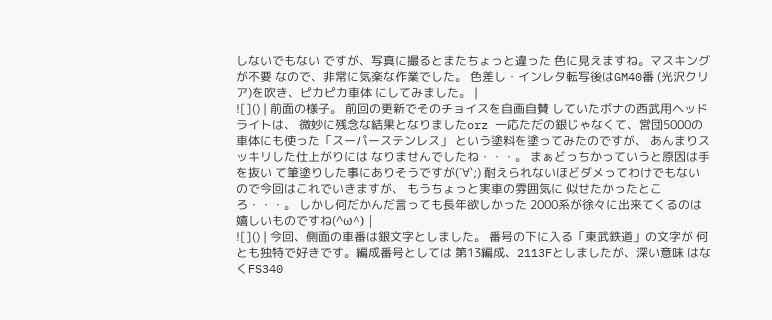しないでもない ですが、写真に撮るとまたちょっと違った 色に見えますね。マスキングが不要 なので、非常に気楽な作業でした。 色差し・インレタ転写後はGM40番 (光沢クリア)を吹き、ピカピカ車体 にしてみました。 |
![]() | 前面の様子。 前回の更新でそのチョイスを自画自賛 していたボナの西武用ヘッドライトは、 微妙に残念な結果となりましたorz 一応ただの銀じゃなくて、営団5000の 車体にも使った「スーパーステンレス」 という塗料を塗ってみたのですが、 あんまりスッキリした仕上がりには なりませんでしたね・・・。 まぁどっちかっていうと原因は手を抜い て筆塗りした事にありそうですが(´∀`;) 耐えられないほどダメってわけでもない ので今回はこれでいきますが、 もうちょっと実車の雰囲気に 似せたかったところ・・・。 しかし何だかんだ言っても長年欲しかった 2000系が徐々に出来てくるのは 嬉しいものですね(^ω^) |
![]() | 今回、側面の車番は銀文字としました。 番号の下に入る「東武鉄道」の文字が 何とも独特で好きです。編成番号としては 第13編成、2113Fとしましたが、深い意味 はなくFS340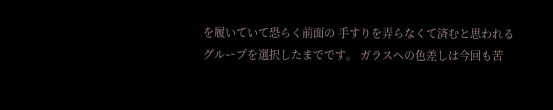を履いていて恐らく前面の 手すりを弄らなくて済むと思われる グループを選択したまでです。 ガラスへの色差しは今回も苦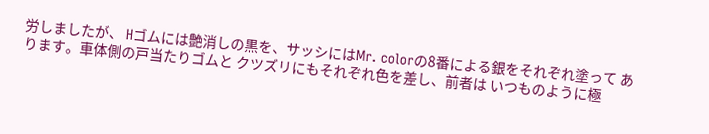労しましたが、 Hゴムには艶消しの黒を、サッシにはMr. colorの8番による銀をそれぞれ塗って あります。車体側の戸当たりゴムと クツズリにもそれぞれ色を差し、前者は いつものように極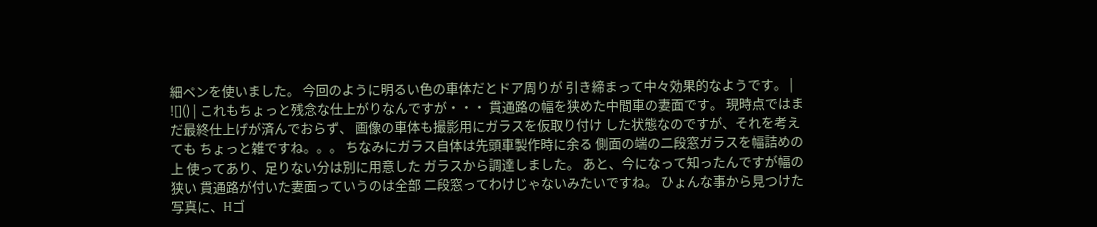細ペンを使いました。 今回のように明るい色の車体だとドア周りが 引き締まって中々効果的なようです。 |
![]() | これもちょっと残念な仕上がりなんですが・・・ 貫通路の幅を狭めた中間車の妻面です。 現時点ではまだ最終仕上げが済んでおらず、 画像の車体も撮影用にガラスを仮取り付け した状態なのですが、それを考えても ちょっと雑ですね。。。 ちなみにガラス自体は先頭車製作時に余る 側面の端の二段窓ガラスを幅詰めの上 使ってあり、足りない分は別に用意した ガラスから調達しました。 あと、今になって知ったんですが幅の狭い 貫通路が付いた妻面っていうのは全部 二段窓ってわけじゃないみたいですね。 ひょんな事から見つけた写真に、Hゴ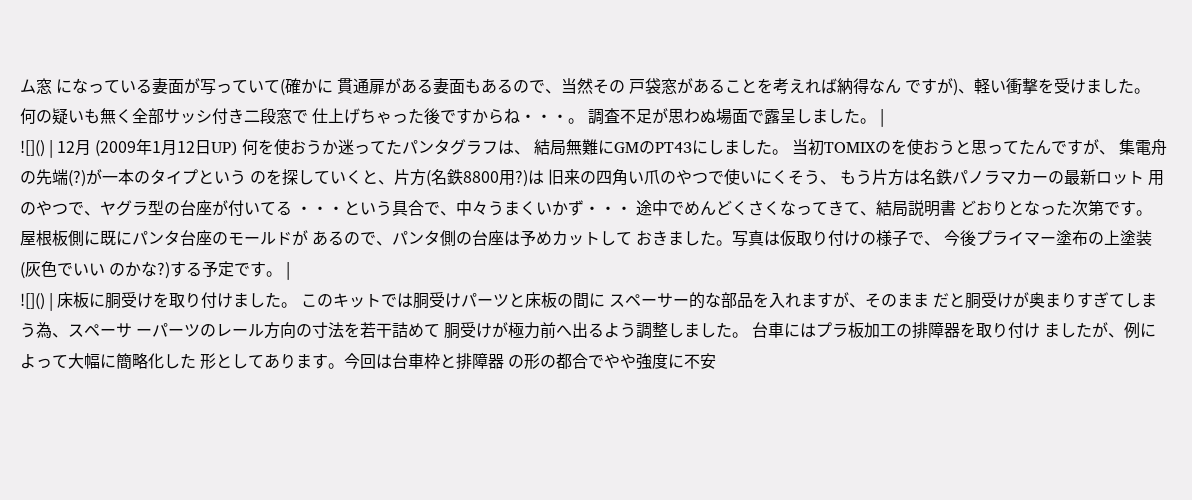ム窓 になっている妻面が写っていて(確かに 貫通扉がある妻面もあるので、当然その 戸袋窓があることを考えれば納得なん ですが)、軽い衝撃を受けました。 何の疑いも無く全部サッシ付き二段窓で 仕上げちゃった後ですからね・・・。 調査不足が思わぬ場面で露呈しました。 |
![]() | 12月 (2009年1月12日UP) 何を使おうか迷ってたパンタグラフは、 結局無難にGMのPT43にしました。 当初TOMIXのを使おうと思ってたんですが、 集電舟の先端(?)が一本のタイプという のを探していくと、片方(名鉄8800用?)は 旧来の四角い爪のやつで使いにくそう、 もう片方は名鉄パノラマカーの最新ロット 用のやつで、ヤグラ型の台座が付いてる ・・・という具合で、中々うまくいかず・・・ 途中でめんどくさくなってきて、結局説明書 どおりとなった次第です。 屋根板側に既にパンタ台座のモールドが あるので、パンタ側の台座は予めカットして おきました。写真は仮取り付けの様子で、 今後プライマー塗布の上塗装(灰色でいい のかな?)する予定です。 |
![]() | 床板に胴受けを取り付けました。 このキットでは胴受けパーツと床板の間に スペーサー的な部品を入れますが、そのまま だと胴受けが奥まりすぎてしまう為、スペーサ ーパーツのレール方向の寸法を若干詰めて 胴受けが極力前へ出るよう調整しました。 台車にはプラ板加工の排障器を取り付け ましたが、例によって大幅に簡略化した 形としてあります。今回は台車枠と排障器 の形の都合でやや強度に不安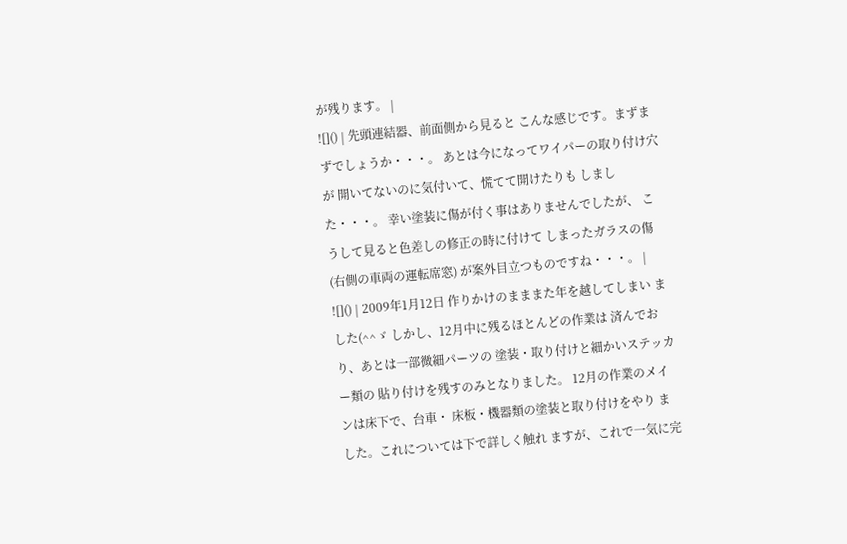が残ります。 |
![]() | 先頭連結器、前面側から見ると こんな感じです。まずまずでしょうか・・・。 あとは今になってワイパーの取り付け穴が 開いてないのに気付いて、慌てて開けたりも しました・・・。 幸い塗装に傷が付く事はありませんでしたが、 こうして見ると色差しの修正の時に付けて しまったガラスの傷(右側の車両の運転席窓) が案外目立つものですね・・・。 |
![]() | 2009年1月12日 作りかけのまままた年を越してしまい ました(^^ゞ しかし、12月中に残るほとんどの作業は 済んでおり、あとは一部微細パーツの 塗装・取り付けと細かいステッカー類の 貼り付けを残すのみとなりました。 12月の作業のメインは床下で、台車・ 床板・機器類の塗装と取り付けをやり ました。これについては下で詳しく触れ ますが、これで一気に完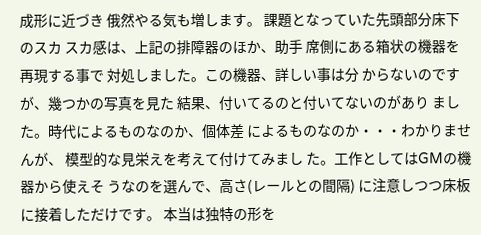成形に近づき 俄然やる気も増します。 課題となっていた先頭部分床下のスカ スカ感は、上記の排障器のほか、助手 席側にある箱状の機器を再現する事で 対処しました。この機器、詳しい事は分 からないのですが、幾つかの写真を見た 結果、付いてるのと付いてないのがあり ました。時代によるものなのか、個体差 によるものなのか・・・わかりませんが、 模型的な見栄えを考えて付けてみまし た。工作としてはGMの機器から使えそ うなのを選んで、高さ(レールとの間隔) に注意しつつ床板に接着しただけです。 本当は独特の形を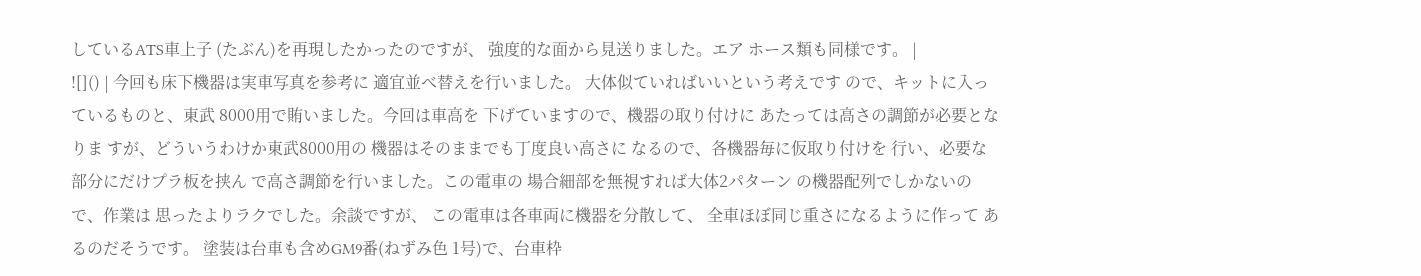しているATS車上子 (たぶん)を再現したかったのですが、 強度的な面から見送りました。エア ホース類も同様です。 |
![]() | 今回も床下機器は実車写真を参考に 適宜並べ替えを行いました。 大体似ていればいいという考えです ので、キットに入っているものと、東武 8000用で賄いました。今回は車高を 下げていますので、機器の取り付けに あたっては高さの調節が必要となりま すが、どういうわけか東武8000用の 機器はそのままでも丁度良い高さに なるので、各機器毎に仮取り付けを 行い、必要な部分にだけプラ板を挟ん で高さ調節を行いました。この電車の 場合細部を無視すれば大体2パターン の機器配列でしかないので、作業は 思ったよりラクでした。余談ですが、 この電車は各車両に機器を分散して、 全車ほぼ同じ重さになるように作って あるのだそうです。 塗装は台車も含めGM9番(ねずみ色 1号)で、台車枠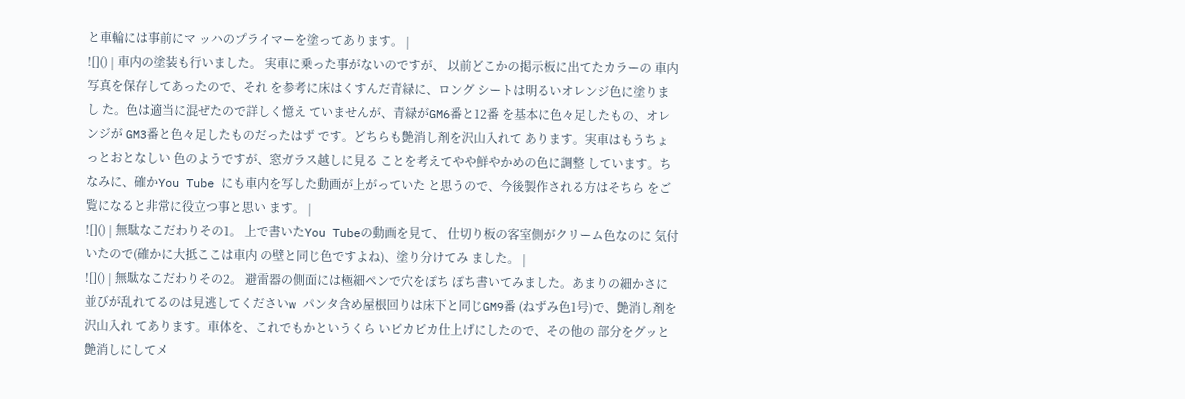と車輪には事前にマ ッハのプライマーを塗ってあります。 |
![]() | 車内の塗装も行いました。 実車に乗った事がないのですが、 以前どこかの掲示板に出てたカラーの 車内写真を保存してあったので、それ を参考に床はくすんだ青緑に、ロング シートは明るいオレンジ色に塗りまし た。色は適当に混ぜたので詳しく憶え ていませんが、青緑がGM6番と12番 を基本に色々足したもの、オレンジが GM3番と色々足したものだったはず です。どちらも艶消し剤を沢山入れて あります。実車はもうちょっとおとなしい 色のようですが、窓ガラス越しに見る ことを考えてやや鮮やかめの色に調整 しています。ちなみに、確かYou Tube にも車内を写した動画が上がっていた と思うので、今後製作される方はそちら をご覧になると非常に役立つ事と思い ます。 |
![]() | 無駄なこだわりその1。 上で書いたYou Tubeの動画を見て、 仕切り板の客室側がクリーム色なのに 気付いたので(確かに大抵ここは車内 の壁と同じ色ですよね)、塗り分けてみ ました。 |
![]() | 無駄なこだわりその2。 避雷器の側面には極細ペンで穴をぽち ぽち書いてみました。あまりの細かさに 並びが乱れてるのは見逃してくださいw パンタ含め屋根回りは床下と同じGM9番 (ねずみ色1号)で、艶消し剤を沢山入れ てあります。車体を、これでもかというくら いピカピカ仕上げにしたので、その他の 部分をグッと艶消しにしてメ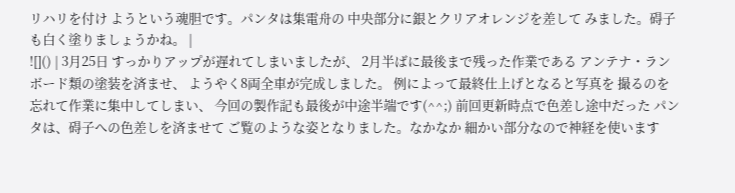リハリを付け ようという魂胆です。パンタは集電舟の 中央部分に銀とクリアオレンジを差して みました。碍子も白く塗りましょうかね。 |
![]() | 3月25日 すっかりアップが遅れてしまいましたが、 2月半ばに最後まで残った作業である アンテナ・ランボード類の塗装を済ませ、 ようやく8両全車が完成しました。 例によって最終仕上げとなると写真を 撮るのを忘れて作業に集中してしまい、 今回の製作記も最後が中途半端です(^^;) 前回更新時点で色差し途中だった パンタは、碍子への色差しを済ませて ご覧のような姿となりました。なかなか 細かい部分なので神経を使います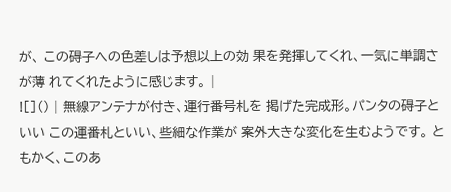が、 この碍子への色差しは予想以上の効 果を発揮してくれ、一気に単調さが薄 れてくれたように感じます。 |
![]() | 無線アンテナが付き、運行番号札を 掲げた完成形。パンタの碍子といい この運番札といい、些細な作業が 案外大きな変化を生むようです。 ともかく、このあ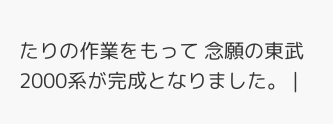たりの作業をもって 念願の東武2000系が完成となりました。 |